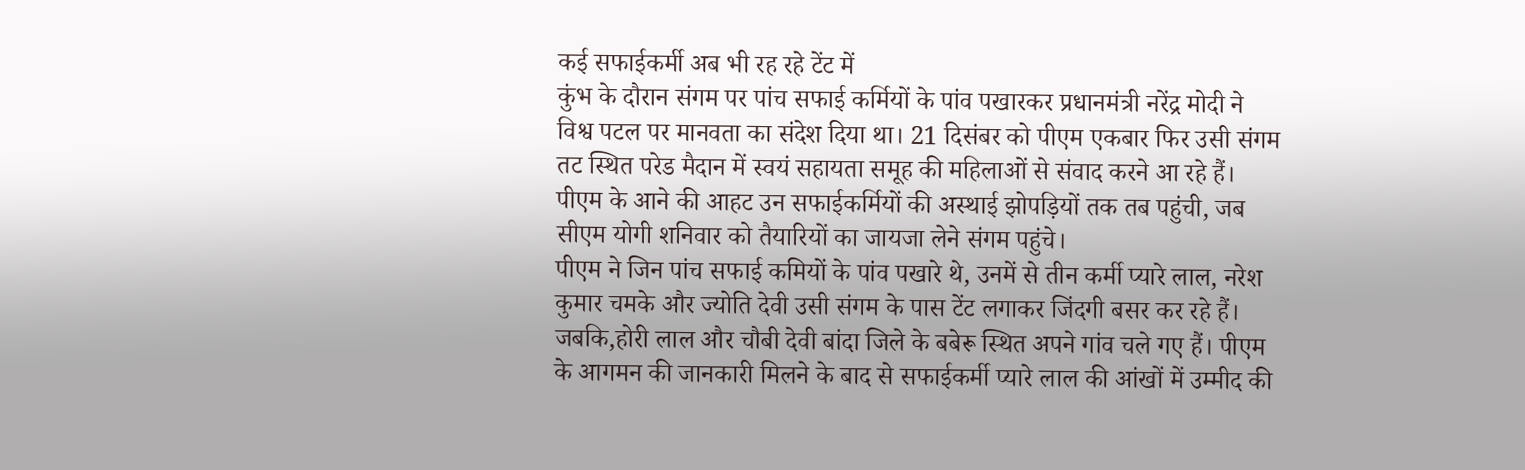कई सफाईकर्मी अब भी रह रहे टेंट में
कुंभ के दौरान संगम पर पांच सफाई कर्मियों के पांव पखारकर प्रधानमंत्री नरेंद्र मोदी ने विश्व पटल पर मानवता का संदेश दिया था। 21 दिसंबर को पीएम एकबार फिर उसी संगम तट स्थित परेड मैदान में स्वयं सहायता समूह की महिलाओं से संवाद करने आ रहे हैं। पीएम के आने की आहट उन सफाईकर्मियों की अस्थाई झोपड़ियों तक तब पहुंची, जब सीएम योगी शनिवार को तैयारियों का जायजा लेने संगम पहुंचे।
पीएम ने जिन पांच सफाई कमियों के पांव पखारे थे, उनमें से तीन कर्मी प्यारे लाल, नरेश कुमार चमके और ज्योति देवी उसी संगम के पास टेंट लगाकर जिंदगी बसर कर रहे हैं। जबकि,होरी लाल और चौबी देवी बांदा जिले के बबेरू स्थित अपने गांव चले गए हैं। पीएम के आगमन की जानकारी मिलने के बाद से सफाईकर्मी प्यारे लाल की आंखों में उम्मीद की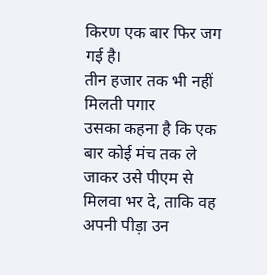किरण एक बार फिर जग गई है।
तीन हजार तक भी नहीं मिलती पगार
उसका कहना है कि एक बार कोई मंच तक ले जाकर उसे पीएम से मिलवा भर दे, ताकि वह अपनी पीड़ा उन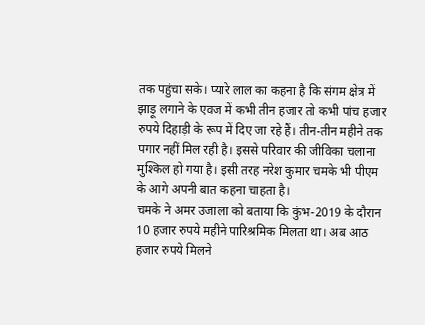तक पहुंचा सके। प्यारे लाल का कहना है कि संगम क्षेत्र में झाड़ू लगाने के एवज में कभी तीन हजार तो कभी पांच हजार रुपये दिहाड़ी के रूप में दिए जा रहे हैं। तीन-तीन महीने तक पगार नहीं मिल रही है। इससे परिवार की जीविका चलाना मुश्किल हो गया है। इसी तरह नरेश कुमार चमके भी पीएम के आगे अपनी बात कहना चाहता है।
चमके ने अमर उजाला को बताया कि कुंभ-2019 के दौरान 10 हजार रुपये महीने पारिश्रमिक मिलता था। अब आठ हजार रुपये मिलने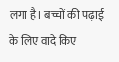लगा है। बच्चों की पढ़ाई के लिए वादे किए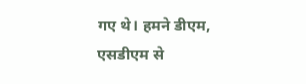गए थे। हमने डीएम, एसडीएम से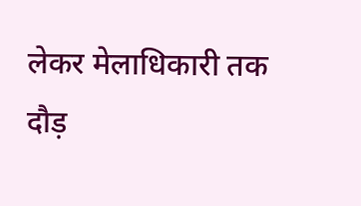लेकर मेलाधिकारी तक दौड़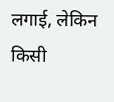लगाई, लेकिन किसी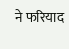ने फरियाद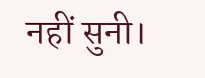नहीं सुनी।